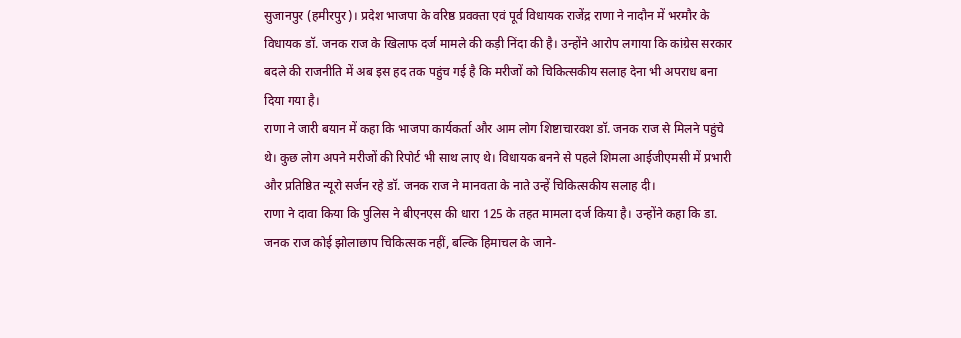सुजानपुर (हमीरपुर)। प्रदेश भाजपा के वरिष्ठ प्रवक्ता एवं पूर्व विधायक राजेंद्र राणा ने नादौन में भरमौर के विधायक डॉ. जनक राज के खिलाफ दर्ज मामले की कड़ी निंदा की है। उन्होंने आरोप लगाया कि कांग्रेस सरकार बदले की राजनीति में अब इस हद तक पहुंच गई है कि मरीजों को चिकित्सकीय सलाह देना भी अपराध बना दिया गया है।
राणा ने जारी बयान में कहा कि भाजपा कार्यकर्ता और आम लोग शिष्टाचारवश डॉ. जनक राज से मिलने पहुंचे थे। कुछ लोग अपने मरीजों की रिपोर्ट भी साथ लाए थे। विधायक बनने से पहले शिमला आईजीएमसी में प्रभारी और प्रतिष्ठित न्यूरो सर्जन रहे डॉ. जनक राज ने मानवता के नाते उन्हें चिकित्सकीय सलाह दी।
राणा ने दावा किया कि पुलिस ने बीएनएस की धारा 125 के तहत मामला दर्ज किया है। उन्होंने कहा कि डा. जनक राज कोई झोलाछाप चिकित्सक नहीं, बल्कि हिमाचल के जाने-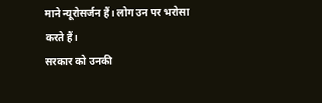माने न्यूरोसर्जन हैं। लोग उन पर भरोसा करते हैं।
सरकार को उनकी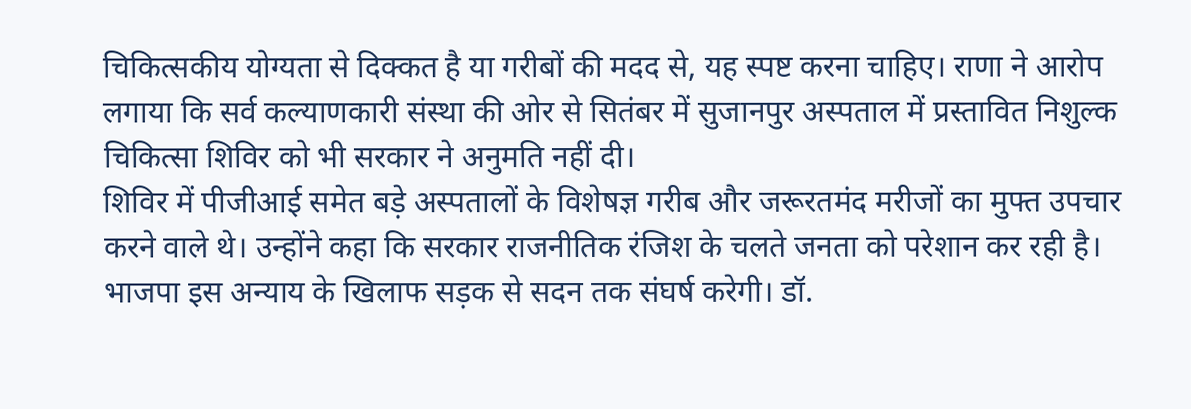चिकित्सकीय योग्यता से दिक्कत है या गरीबों की मदद से, यह स्पष्ट करना चाहिए। राणा ने आरोप लगाया कि सर्व कल्याणकारी संस्था की ओर से सितंबर में सुजानपुर अस्पताल में प्रस्तावित निशुल्क चिकित्सा शिविर को भी सरकार ने अनुमति नहीं दी।
शिविर में पीजीआई समेत बड़े अस्पतालों के विशेषज्ञ गरीब और जरूरतमंद मरीजों का मुफ्त उपचार करने वाले थे। उन्होंने कहा कि सरकार राजनीतिक रंजिश के चलते जनता को परेशान कर रही है।
भाजपा इस अन्याय के खिलाफ सड़क से सदन तक संघर्ष करेगी। डॉ.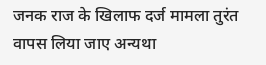जनक राज के खिलाफ दर्ज मामला तुरंत वापस लिया जाए अन्यथा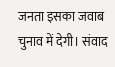जनता इसका जवाब चुनाव में देगी। संवाद